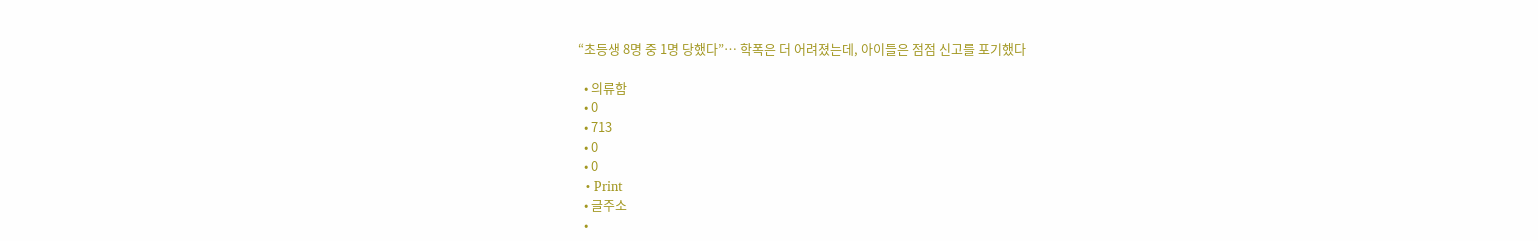“초등생 8명 중 1명 당했다”… 학폭은 더 어려졌는데, 아이들은 점점 신고를 포기했다

  • 의류함
  • 0
  • 713
  • 0
  • 0
  • Print
  • 글주소
  •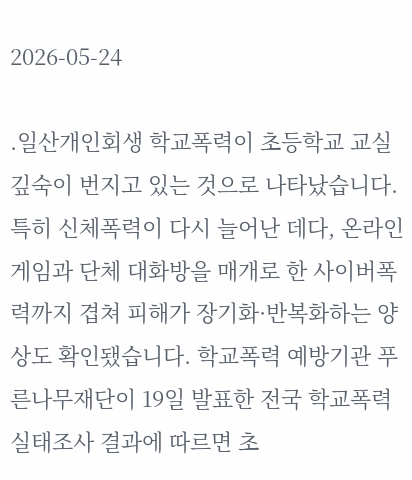2026-05-24

.일산개인회생 학교폭력이 초등학교 교실 깊숙이 번지고 있는 것으로 나타났습니다. 특히 신체폭력이 다시 늘어난 데다, 온라인 게임과 단체 대화방을 매개로 한 사이버폭력까지 겹쳐 피해가 장기화·반복화하는 양상도 확인됐습니다. 학교폭력 예방기관 푸른나무재단이 19일 발표한 전국 학교폭력 실태조사 결과에 따르면 초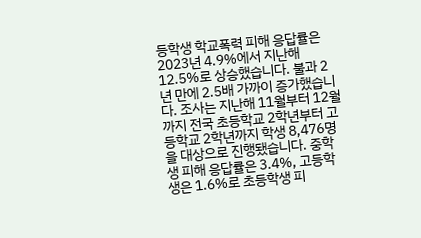등학생 학교폭력 피해 응답률은 2023년 4.9%에서 지난해 12.5%로 상승했습니다. 불과 2년 만에 2.5배 가까이 증가했습니다. 조사는 지난해 11월부터 12월까지 전국 초등학교 2학년부터 고등학교 2학년까지 학생 8,476명을 대상으로 진행됐습니다. 중학생 피해 응답률은 3.4%, 고등학생은 1.6%로 초등학생 피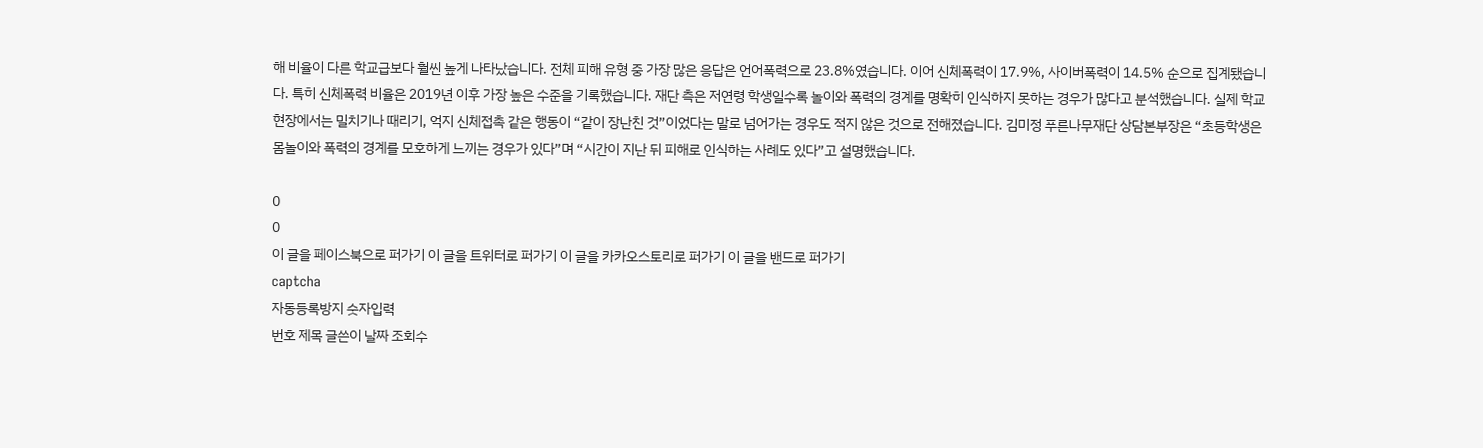해 비율이 다른 학교급보다 훨씬 높게 나타났습니다. 전체 피해 유형 중 가장 많은 응답은 언어폭력으로 23.8%였습니다. 이어 신체폭력이 17.9%, 사이버폭력이 14.5% 순으로 집계됐습니다. 특히 신체폭력 비율은 2019년 이후 가장 높은 수준을 기록했습니다. 재단 측은 저연령 학생일수록 놀이와 폭력의 경계를 명확히 인식하지 못하는 경우가 많다고 분석했습니다. 실제 학교 현장에서는 밀치기나 때리기, 억지 신체접촉 같은 행동이 “같이 장난친 것”이었다는 말로 넘어가는 경우도 적지 않은 것으로 전해졌습니다. 김미정 푸른나무재단 상담본부장은 “초등학생은 몸놀이와 폭력의 경계를 모호하게 느끼는 경우가 있다”며 “시간이 지난 뒤 피해로 인식하는 사례도 있다”고 설명했습니다.

0
0
이 글을 페이스북으로 퍼가기 이 글을 트위터로 퍼가기 이 글을 카카오스토리로 퍼가기 이 글을 밴드로 퍼가기
captcha
자동등록방지 숫자입력
번호 제목 글쓴이 날짜 조회수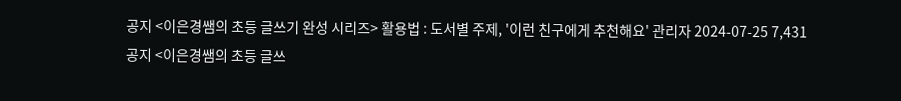공지 <이은경쌤의 초등 글쓰기 완성 시리즈> 활용법 : 도서별 주제, '이런 친구에게 추천해요' 관리자 2024-07-25 7,431
공지 <이은경쌤의 초등 글쓰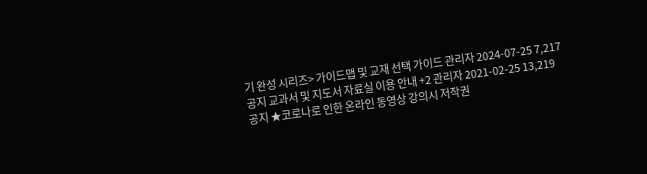기 완성 시리즈> 가이드맵 및 교재 선택 가이드 관리자 2024-07-25 7,217
공지 교과서 및 지도서 자료실 이용 안내 +2 관리자 2021-02-25 13,219
공지 ★코로나로 인한 온라인 동영상 강의시 저작권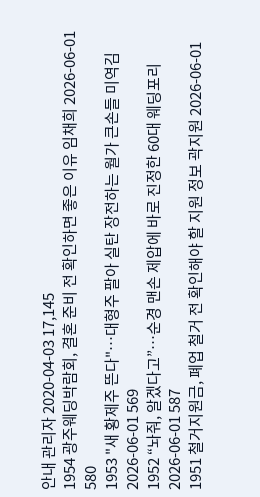안내 관리자 2020-04-03 17,145
1954 광주웨딩박람회, 결혼 준비 전 확인하면 좋은 이유 임채희 2026-06-01 580
1953 "새 황제주 뜬다"…대형주 팔아 실탄 장전하는 월가 큰손들 미역김 2026-06-01 569
1952 “놔줘, 알겠다고”…순경 맨손 제압에 바로 진정한 60대 웨딩포리 2026-06-01 587
1951 철거지원금, 폐업 철거 전 확인해야 할 지원 정보 곽지원 2026-06-01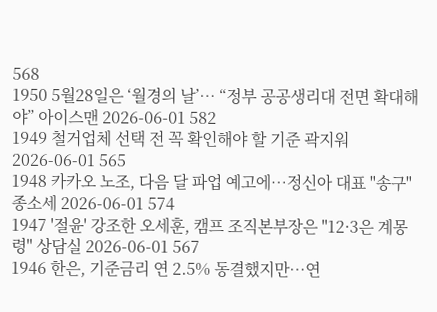568
1950 5월28일은 ‘월경의 날’… “정부 공공생리대 전면 확대해야” 아이스맨 2026-06-01 582
1949 철거업체 선택 전 꼭 확인해야 할 기준 곽지워 2026-06-01 565
1948 카카오 노조, 다음 달 파업 예고에…정신아 대표 "송구" 종소세 2026-06-01 574
1947 '절윤' 강조한 오세훈, 캠프 조직본부장은 "12·3은 계몽령" 상담실 2026-06-01 567
1946 한은, 기준금리 연 2.5% 동결했지만…연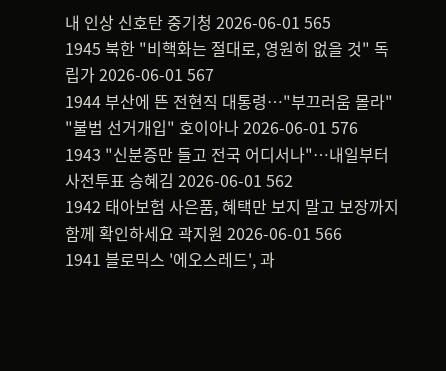내 인상 신호탄 중기청 2026-06-01 565
1945 북한 "비핵화는 절대로, 영원히 없을 것" 독립가 2026-06-01 567
1944 부산에 뜬 전현직 대통령…"부끄러움 몰라" "불법 선거개입" 호이아나 2026-06-01 576
1943 "신분증만 들고 전국 어디서나"…내일부터 사전투표 승혜김 2026-06-01 562
1942 태아보험 사은품, 혜택만 보지 말고 보장까지 함께 확인하세요 곽지원 2026-06-01 566
1941 블로믹스 '에오스레드', 과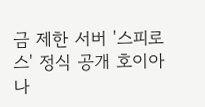금 제한 서버 '스피로스' 정식 공개 호이아나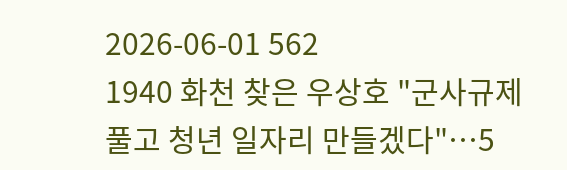2026-06-01 562
1940 화천 찾은 우상호 "군사규제 풀고 청년 일자리 만들겠다"…5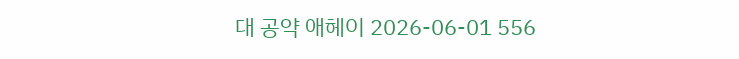대 공약 애헤이 2026-06-01 556